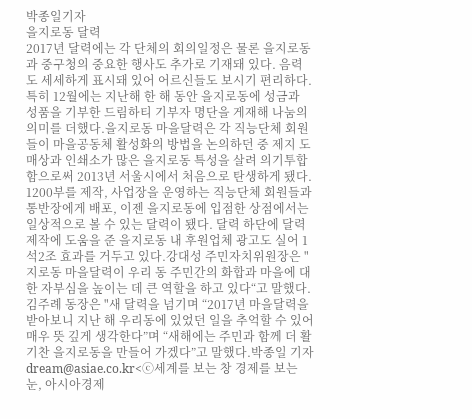박종일기자
을지로동 달력
2017년 달력에는 각 단체의 회의일정은 물론 을지로동과 중구청의 중요한 행사도 추가로 기재돼 있다. 음력도 세세하게 표시돼 있어 어르신들도 보시기 편리하다. 특히 12월에는 지난해 한 해 동안 을지로동에 성금과 성품을 기부한 드림하티 기부자 명단을 게재해 나눔의 의미를 더했다.을지로동 마을달력은 각 직능단체 회원들이 마을공동체 활성화의 방법을 논의하던 중 제지 도매상과 인쇄소가 많은 을지로동 특성을 살려 의기투합함으로써 2013년 서울시에서 처음으로 탄생하게 됐다. 1200부를 제작, 사업장을 운영하는 직능단체 회원들과 통반장에게 배포, 이젠 을지로동에 입점한 상점에서는 일상적으로 볼 수 있는 달력이 됐다. 달력 하단에 달력 제작에 도움을 준 을지로동 내 후원업체 광고도 실어 1석2조 효과를 거두고 있다.강대성 주민자치위원장은 "지로동 마을달력이 우리 동 주민간의 화합과 마을에 대한 자부심을 높이는 데 큰 역할을 하고 있다“고 말했다. 김주례 동장은 "새 달력을 넘기며 “2017년 마을달력을 받아보니 지난 해 우리동에 있었던 일을 추억할 수 있어 매우 뜻 깊게 생각한다”며 “새해에는 주민과 함께 더 활기찬 을지로동을 만들어 가겠다”고 말했다.박종일 기자 dream@asiae.co.kr<ⓒ세계를 보는 창 경제를 보는 눈, 아시아경제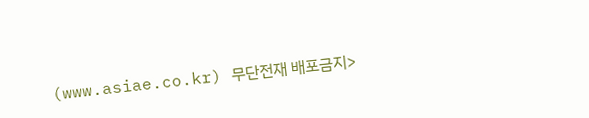(www.asiae.co.kr) 무단전재 배포금지>